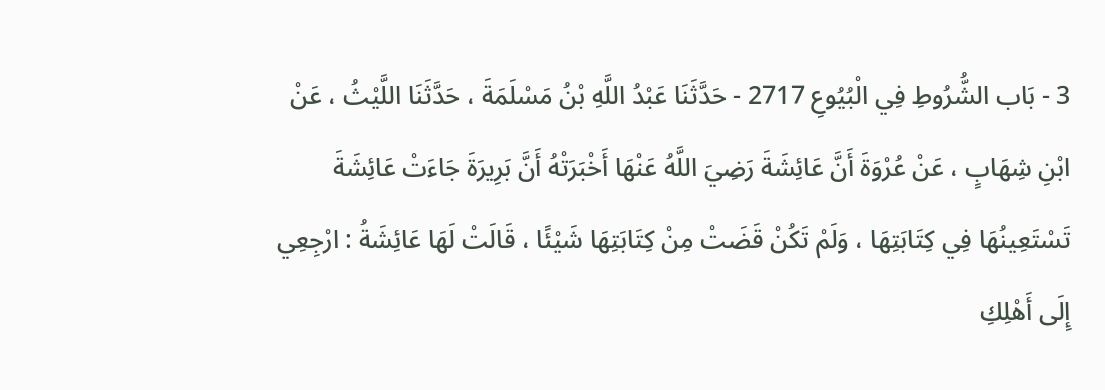3 - بَاب الشُّرُوطِ فِي الْبُيُوعِ 2717 - حَدَّثَنَا عَبْدُ اللَّهِ بْنُ مَسْلَمَةَ ، حَدَّثَنَا اللَّيْثُ ، عَنْ ابْنِ شِهَابٍ ، عَنْ عُرْوَةَ أَنَّ عَائِشَةَ رَضِيَ اللَّهُ عَنْهَا أَخْبَرَتْهُ أَنَّ بَرِيرَةَ جَاءَتْ عَائِشَةَ تَسْتَعِينُهَا فِي كِتَابَتِهَا ، وَلَمْ تَكُنْ قَضَتْ مِنْ كِتَابَتِهَا شَيْئًا ، قَالَتْ لَهَا عَائِشَةُ : ارْجِعِي إِلَى أَهْلِكِ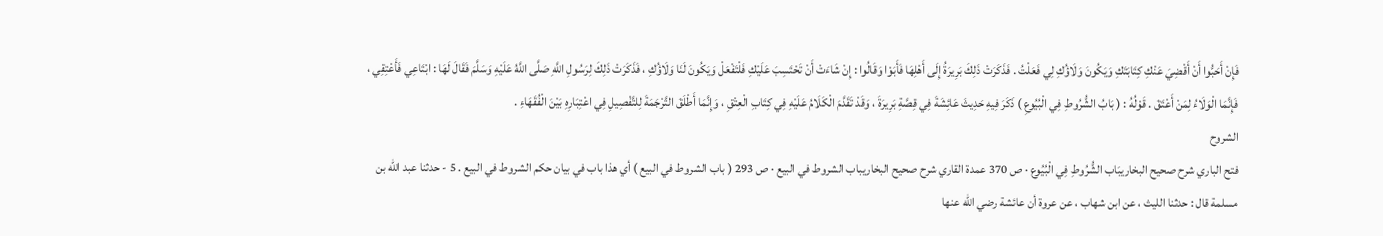فَإِنْ أَحَبُّوا أَنْ أَقْضِيَ عَنْكِ كِتَابَتَكِ وَيَكُونَ وَلَاؤُكِ لِي فَعَلْتُ . فَذَكَرَتْ ذَلِكَ بَرِيرَةُ إِلَى أَهْلِهَا فَأَبَوْا وَقَالُوا : إِنْ شَاءَتْ أَنْ تَحْتَسِبَ عَلَيْكِ فَلْتَفْعَلْ وَيَكُونَ لَنَا وَلَاؤُكِ ، فَذَكَرَتْ ذَلِكَ لِرَسُولِ اللَّهِ صَلَّى اللَّهُ عَلَيْهِ وَسَلَّمَ فَقَالَ لَهَا : ابْتَاعِي فَأَعْتِقِي ، فَإِنَّمَا الْوَلَاءُ لِمَنْ أَعْتَقَ . قَوْلُهُ : ( بَابُ الشُّرُوطِ فِي الْبُيُوعِ ) ذَكَرَ فِيهِ حَدِيثَ عَائِشَةَ فِي قِصَّةِ بَرِيرَةَ ، وَقَدْ تَقَدَّمَ الْكَلَامُ عَلَيْهِ فِي كِتَابِ الْعِتْقِ ، وَإِنَّمَا أَطْلَقَ التَّرْجَمَةَ لِلتَّفْصِيلِ فِي اعْتِبَارِهِ بَيْنَ الْفُقَهَاءِ .
الشروح
فتح الباري شرح صحيح البخاريبَاب الشُّرُوطِ فِي الْبُيُوع · ص 370 عمدة القاري شرح صحيح البخاريباب الشروط في البيع · ص 293 ( باب الشروط في البيع ) أي هذا باب في بيان حكم الشروط في البيع . 5 - حدثنا عبد الله بن مسلمة قال : حدثنا الليث ، عن ابن شهاب ، عن عروة أن عائشة رضي الله عنها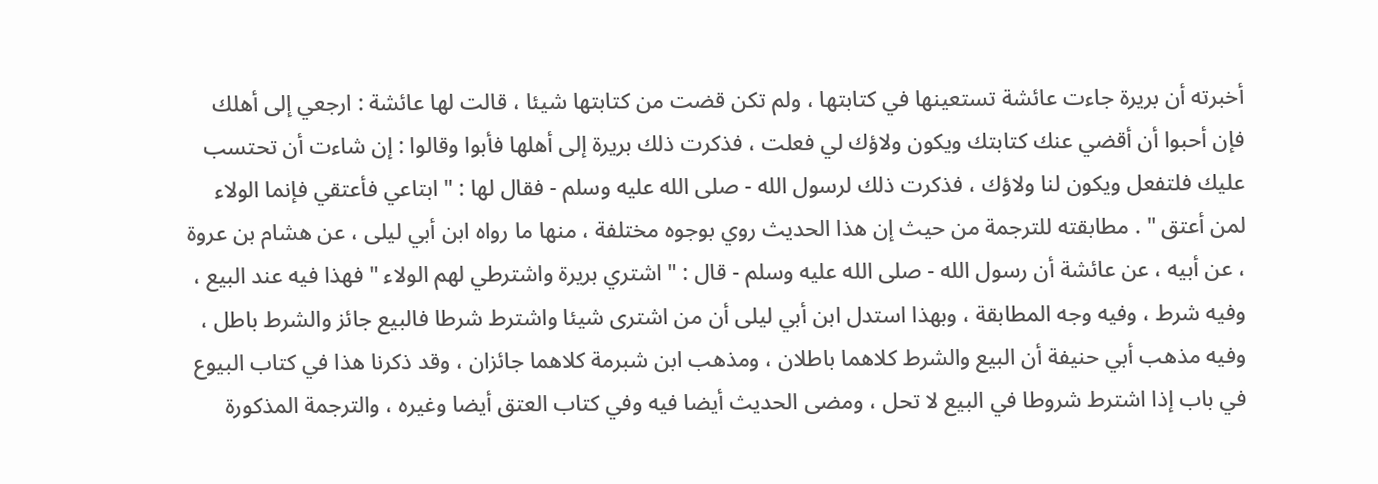أخبرته أن بريرة جاءت عائشة تستعينها في كتابتها ، ولم تكن قضت من كتابتها شيئا ، قالت لها عائشة : ارجعي إلى أهلك فإن أحبوا أن أقضي عنك كتابتك ويكون ولاؤك لي فعلت ، فذكرت ذلك بريرة إلى أهلها فأبوا وقالوا : إن شاءت أن تحتسب عليك فلتفعل ويكون لنا ولاؤك ، فذكرت ذلك لرسول الله - صلى الله عليه وسلم - فقال لها : " ابتاعي فأعتقي فإنما الولاء لمن أعتق " . مطابقته للترجمة من حيث إن هذا الحديث روي بوجوه مختلفة ، منها ما رواه ابن أبي ليلى ، عن هشام بن عروة ، عن أبيه ، عن عائشة أن رسول الله - صلى الله عليه وسلم - قال : " اشتري بريرة واشترطي لهم الولاء " فهذا فيه عند البيع ، وفيه شرط ، وفيه وجه المطابقة ، وبهذا استدل ابن أبي ليلى أن من اشترى شيئا واشترط شرطا فالبيع جائز والشرط باطل ، وفيه مذهب أبي حنيفة أن البيع والشرط كلاهما باطلان ، ومذهب ابن شبرمة كلاهما جائزان ، وقد ذكرنا هذا في كتاب البيوع في باب إذا اشترط شروطا في البيع لا تحل ، ومضى الحديث أيضا فيه وفي كتاب العتق أيضا وغيره ، والترجمة المذكورة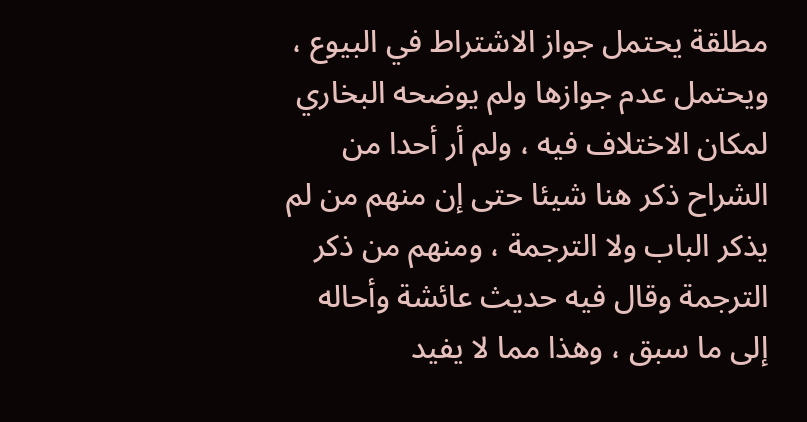مطلقة يحتمل جواز الاشتراط في البيوع ، ويحتمل عدم جوازها ولم يوضحه البخاري لمكان الاختلاف فيه ، ولم أر أحدا من الشراح ذكر هنا شيئا حتى إن منهم من لم يذكر الباب ولا الترجمة ، ومنهم من ذكر الترجمة وقال فيه حديث عائشة وأحاله إلى ما سبق ، وهذا مما لا يفيد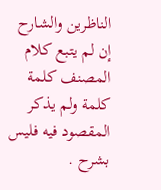الناظرين والشارح إن لم يتبع كلام المصنف كلمة كلمة ولم يذكر المقصود فيه فليس بشرح .